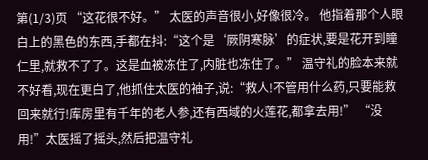第(1/3)页 “这花很不好。” 太医的声音很小,好像很冷。 他指着那个人眼白上的黑色的东西,手都在抖:“这个是‘厥阴寒脉’的症状,要是花开到瞳仁里,就救不了了。这是血被冻住了,内脏也冻住了。” 温守礼的脸本来就不好看,现在更白了,他抓住太医的袖子,说:“救人!不管用什么药,只要能救回来就行!库房里有千年的老人参,还有西域的火莲花,都拿去用!” “没用!”太医摇了摇头,然后把温守礼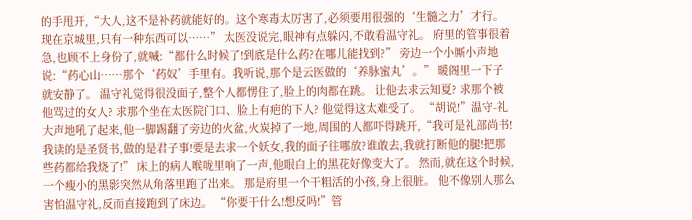的手甩开,“大人,这不是补药就能好的。这个寒毒太厉害了,必须要用很强的‘生髓之力’才行。现在京城里,只有一种东西可以……” 太医没说完,眼神有点躲闪,不敢看温守礼。 府里的管事很着急,也顾不上身份了,就喊:“都什么时候了!到底是什么药?在哪儿能找到?” 旁边一个小厮小声地说:“药心山……那个‘药奴’手里有。我听说,那个是云医做的‘养脉蜜丸’。” 暖阁里一下子就安静了。 温守礼觉得很没面子,整个人都愣住了,脸上的肉都在跳。 让他去求云知夏? 求那个被他骂过的女人? 求那个坐在太医院门口、脸上有疤的下人? 他觉得这太难受了。 “胡说!”温守-礼大声地吼了起来,他一脚踢翻了旁边的火盆,火炭掉了一地,周围的人都吓得跳开,“我可是礼部尚书!我读的是圣贤书,做的是君子事!要是去求一个妖女,我的面子往哪放?谁敢去,我就打断他的腿!把那些药都给我烧了!” 床上的病人喉咙里响了一声,他眼白上的黑花好像变大了。 然而,就在这个时候,一个瘦小的黑影突然从角落里跑了出来。 那是府里一个干粗活的小孩,身上很脏。 他不像别人那么害怕温守礼,反而直接跑到了床边。 “你要干什么!想反吗!”管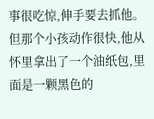事很吃惊,伸手要去抓他。 但那个小孩动作很快,他从怀里拿出了一个油纸包,里面是一颗黑色的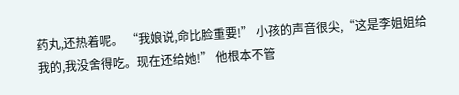药丸,还热着呢。 “我娘说,命比脸重要!” 小孩的声音很尖,“这是李姐姐给我的,我没舍得吃。现在还给她!” 他根本不管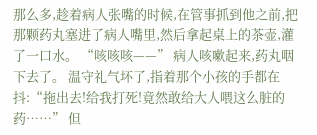那么多,趁着病人张嘴的时候,在管事抓到他之前,把那颗药丸塞进了病人嘴里,然后拿起桌上的茶壶,灌了一口水。 “咳咳咳——” 病人咳嗽起来,药丸咽下去了。 温守礼气坏了,指着那个小孩的手都在抖:“拖出去!给我打死!竟然敢给大人喂这么脏的药……” 但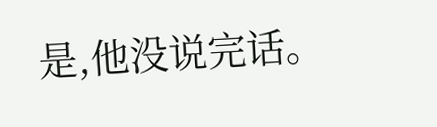是,他没说完话。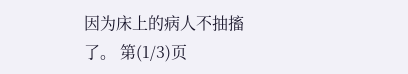因为床上的病人不抽搐了。 第(1/3)页